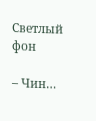Светлый фон

– Чин…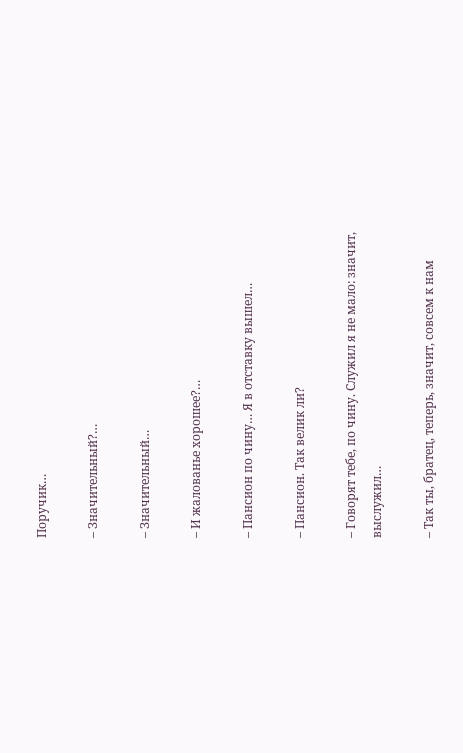Поручик…

– Значительный?…

– Значительный…

– И жалованье хорошее?…

– Пансион по чину… Я в отставку вышел…

– Пансион. Так велик ли?

– Говорят тебе, по чину. Служил я не мало: значит, выслужил…

– Так ты, братец, теперь, значит, совсем к нам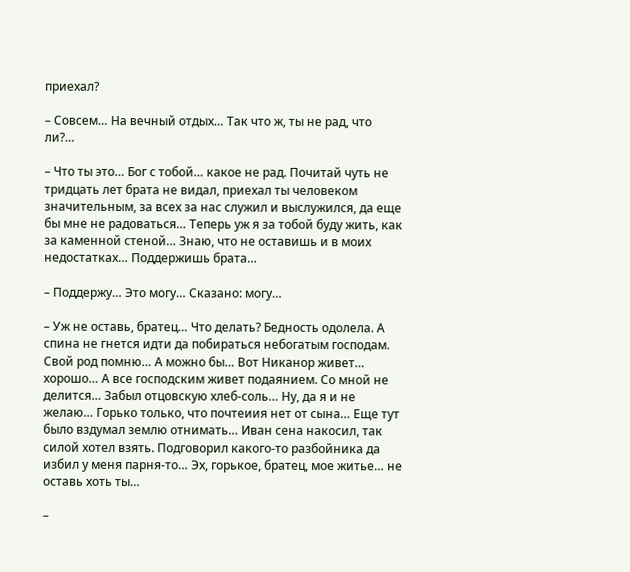приехал?

– Совсем… На вечный отдых… Так что ж, ты не рад, что ли?…

– Что ты это… Бог с тобой… какое не рад. Почитай чуть не тридцать лет брата не видал, приехал ты человеком значительным, за всех за нас служил и выслужился, да еще бы мне не радоваться… Теперь уж я за тобой буду жить, как за каменной стеной… Знаю, что не оставишь и в моих недостатках… Поддержишь брата…

– Поддержу… Это могу… Сказано: могу…

– Уж не оставь, братец… Что делать? Бедность одолела. А спина не гнется идти да побираться небогатым господам. Свой род помню… А можно бы… Вот Никанор живет… хорошо… А все господским живет подаянием. Со мной не делится… Забыл отцовскую хлеб-соль… Ну, да я и не желаю… Горько только, что почтеиия нет от сына… Еще тут было вздумал землю отнимать… Иван сена накосил, так силой хотел взять. Подговорил какого-то разбойника да избил у меня парня-то… Эх, горькое, братец, мое житье… не оставь хоть ты…

–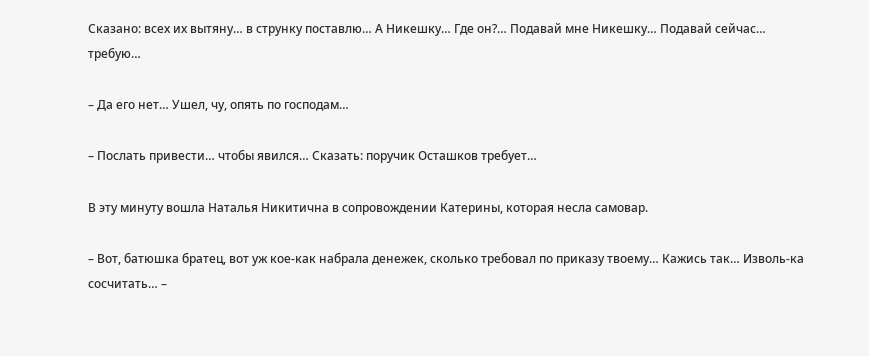Сказано: всех их вытяну… в струнку поставлю… А Никешку… Где он?… Подавай мне Никешку… Подавай сейчас… требую…

– Да его нет… Ушел, чу, опять по господам…

– Послать привести… чтобы явился… Сказать: поручик Осташков требует…

В эту минуту вошла Наталья Никитична в сопровождении Катерины, которая несла самовар.

– Вот, батюшка братец, вот уж кое-как набрала денежек, сколько требовал по приказу твоему… Кажись так… Изволь-ка сосчитать… –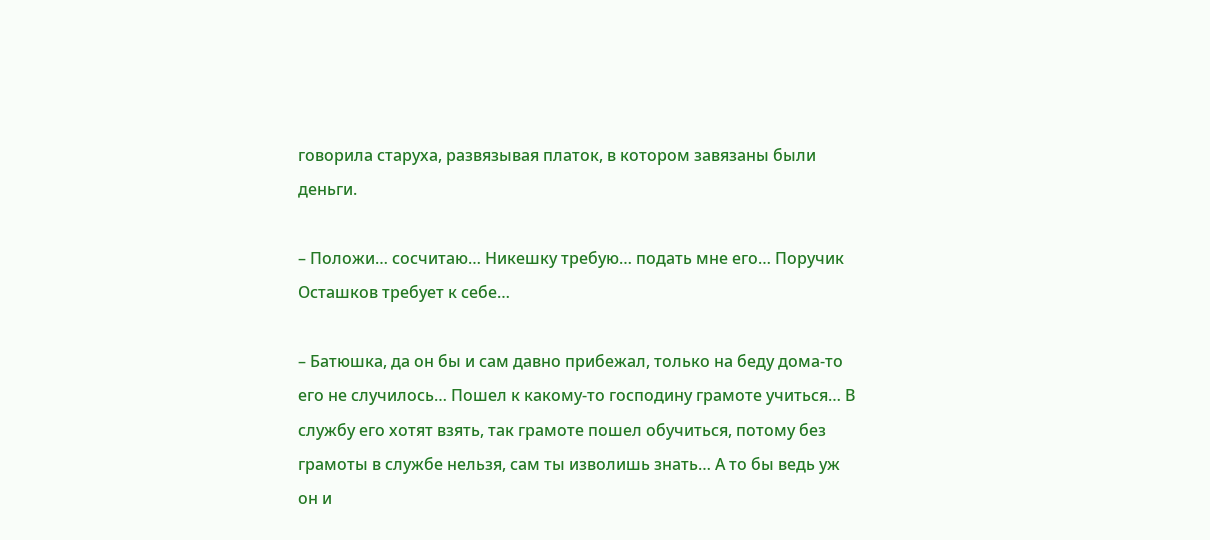говорила старуха, развязывая платок, в котором завязаны были деньги.

– Положи… сосчитаю… Никешку требую… подать мне его… Поручик Осташков требует к себе…

– Батюшка, да он бы и сам давно прибежал, только на беду дома-то его не случилось… Пошел к какому-то господину грамоте учиться… В службу его хотят взять, так грамоте пошел обучиться, потому без грамоты в службе нельзя, сам ты изволишь знать… А то бы ведь уж он и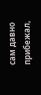сам давно прибежал,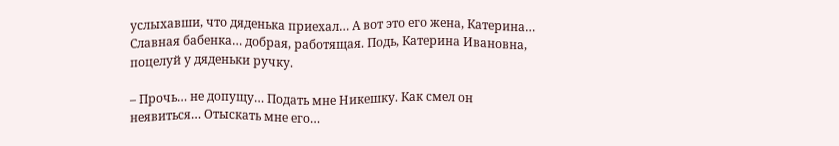услыхавши, что дяденька приехал… А вот это его жена, Катерина… Славная бабенка… добрая, работящая. Подь, Катерина Ивановна, поцелуй у дяденьки ручку.

– Прочь… не допущу… Подать мне Никешку. Как смел он неявиться… Отыскать мне его…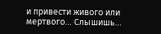и привести живого или мертвого… Слышишь…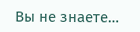Вы не знаете…